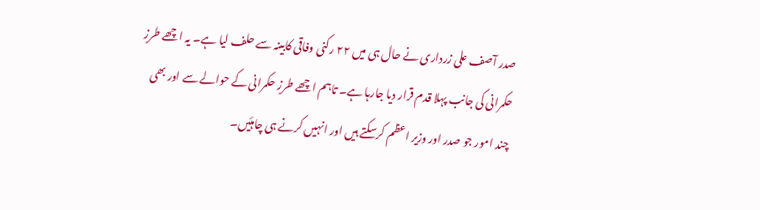صدر آصف علی زرداری نے حال ہی میں ۲۲ رکنی وفاقی کابینہ سے حلف لیا ہے۔ یہ اچھے طرزِ حکمرانی کی جانب پہلا قدم قرار دیا جارہا ہے۔ تاہم اچھے طرزِ حکمرانی کے حوالے سے اور بھی چند امور جو صدر اور وزیر اعظم کرسکتے ہیں اور انہیں کرنے ہی چاہئیں۔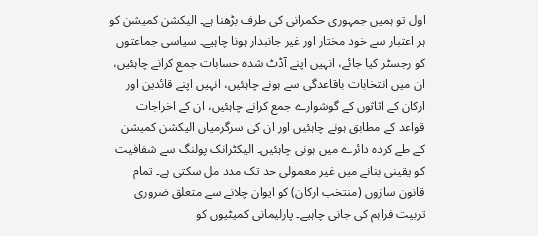اول تو ہمیں جمہوری حکمرانی کی طرف بڑھنا ہے۔ الیکشن کمیشن کو ہر اعتبار سے خود مختار اور غیر جانبدار ہونا چاہیے۔ سیاسی جماعتوں کو رجسٹر کیا جائے، انہیں اپنے آڈٹ شدہ حسابات جمع کرانے چاہئیں، ان میں انتخابات باقاعدگی سے ہونے چاہئیں، انہیں اپنے قائدین اور ارکان کے اثاثوں کے گوشوارے جمع کرانے چاہئیں، ان کے اخراجات قواعد کے مطابق ہونے چاہئیں اور ان کی سرگرمیاں الیکشن کمیشن کے طے کردہ دائرے میں ہونی چاہئیں۔ الیکٹرانک پولنگ سے شفافیت کو یقینی بنانے میں غیر معمولی حد تک مدد مل سکتی ہے۔ تمام قانون سازوں (منتخب ارکان) کو ایوان چلانے سے متعلق ضروری تربیت فراہم کی جانی چاہیے۔ پارلیمانی کمیٹیوں کو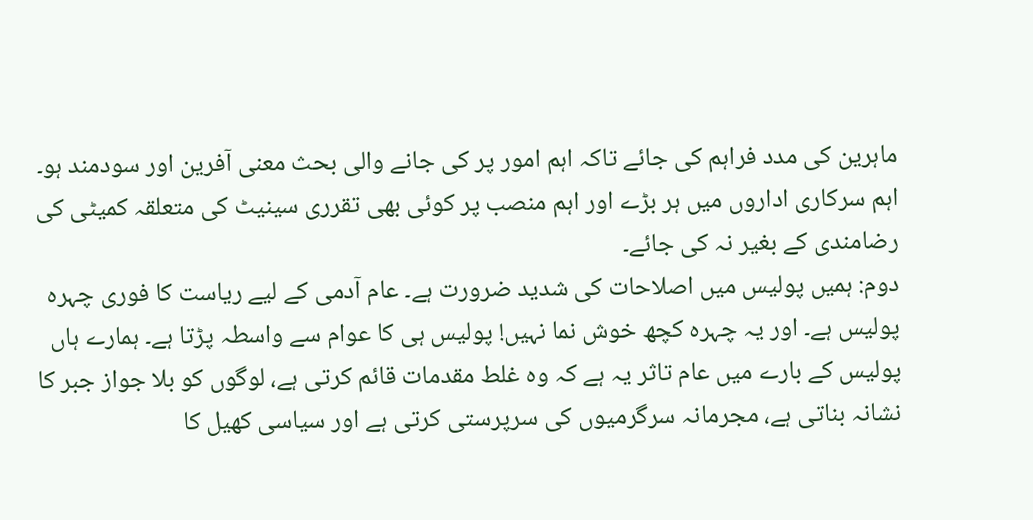ماہرین کی مدد فراہم کی جائے تاکہ اہم امور پر کی جانے والی بحث معنی آفرین اور سودمند ہو۔ اہم سرکاری اداروں میں ہر بڑے اور اہم منصب پر کوئی بھی تقرری سینیٹ کی متعلقہ کمیٹی کی رضامندی کے بغیر نہ کی جائے۔
دوم: ہمیں پولیس میں اصلاحات کی شدید ضرورت ہے۔ عام آدمی کے لیے ریاست کا فوری چہرہ پولیس ہے۔ اور یہ چہرہ کچھ خوش نما نہیں! پولیس ہی کا عوام سے واسطہ پڑتا ہے۔ ہمارے ہاں پولیس کے بارے میں عام تاثر یہ ہے کہ وہ غلط مقدمات قائم کرتی ہے، لوگوں کو بلا جواز جبر کا نشانہ بناتی ہے، مجرمانہ سرگرمیوں کی سرپرستی کرتی ہے اور سیاسی کھیل کا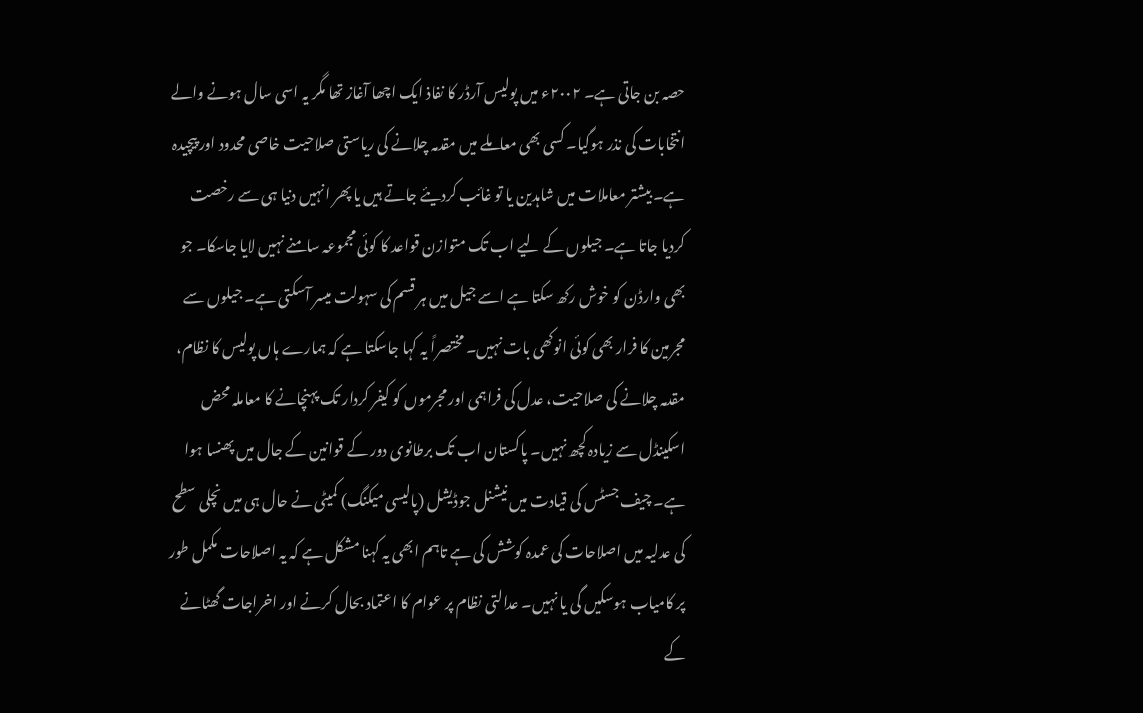حصہ بن جاتی ہے۔ ۲۰۰۲ء میں پولیس آرڈر کا نفاذ ایک اچھا آغاز تھا مگر یہ اسی سال ہونے والے انتخابات کی نذر ہوگیا۔ کسی بھی معاملے میں مقدمہ چلانے کی ریاستی صلاحیت خاصی محدود اور پیچیدہ ہے۔ بیشتر معاملات میں شاہدین یا تو غائب کردیئے جاتے ہیں یا پھر انہیں دنیا ہی سے رخصت کردیا جاتا ہے۔ جیلوں کے لیے اب تک متوازن قواعد کا کوئی مجموعہ سامنے نہیں لایا جاسکا۔ جو بھی وارڈن کو خوش رکھ سکتا ہے اسے جیل میں ہر قسم کی سہولت میسر آسکتی ہے۔ جیلوں سے مجرمین کا فرار بھی کوئی انوکھی بات نہیں۔ مختصراً یہ کہا جاسکتا ہے کہ ہمارے ہاں پولیس کا نظام، مقدمہ چلانے کی صلاحیت، عدل کی فراہمی اور مجرموں کو کیفر کردار تک پہنچانے کا معاملہ محض اسکینڈل سے زیادہ کچھ نہیں۔ پاکستان اب تک برطانوی دور کے قوانین کے جال میں پھنسا ہوا ہے۔ چیف جسٹس کی قیادت میں نیشنل جوڈیشل (پالیسی میکنگ) کمیٹی نے حال ہی میں نچلی سطح کی عدلیہ میں اصلاحات کی عمدہ کوشش کی ہے تاہم ابھی یہ کہنا مشکل ہے کہ یہ اصلاحات مکمل طور پر کامیاب ہوسکیں گی یا نہیں۔ عدالتی نظام پر عوام کا اعتماد بحال کرنے اور اخراجات گھٹانے کے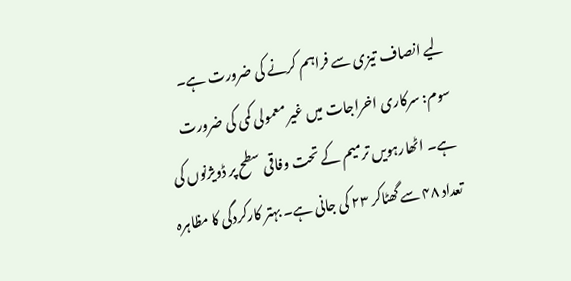لیے انصاف تیزی سے فراہم کرنے کی ضرورت ہے۔
سوم: سرکاری اخراجات میں غیر معمولی کمی کی ضرورت ہے۔ اٹھارہویں ترمیم کے تحت وفاقی سطح پر ڈویژنوں کی تعداد ۴۸ سے گھٹاکر ۲۳ کی جانی ہے۔ بہتر کارکردگی کا مظاہرہ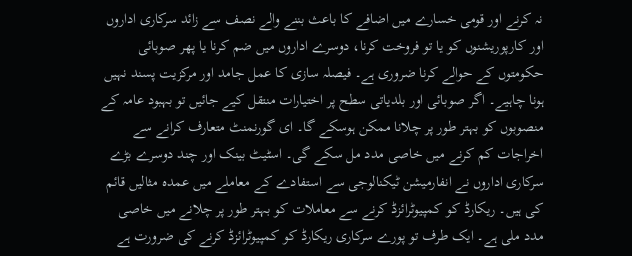نہ کرنے اور قومی خسارے میں اضافے کا باعث بننے والے نصف سے زائد سرکاری اداروں اور کارپوریشنوں کو یا تو فروخت کرنا، دوسرے اداروں میں ضم کرنا یا پھر صوبائی حکومتوں کے حوالے کرنا ضروری ہے۔ فیصلہ سازی کا عمل جامد اور مرکزیت پسند نہیں ہونا چاہیے۔ اگر صوبائی اور بلدیاتی سطح پر اختیارات منتقل کیے جائیں تو بہبود عامہ کے منصوبوں کو بہتر طور پر چلانا ممکن ہوسکے گا۔ ای گورنمنٹ متعارف کرانے سے اخراجات کم کرنے میں خاصی مدد مل سکے گی۔ اسٹیٹ بینک اور چند دوسرے بڑے سرکاری اداروں نے انفارمیشن ٹیکنالوجی سے استفادے کے معاملے میں عمدہ مثالیں قائم کی ہیں۔ ریکارڈ کو کمپیوٹرائزڈ کرنے سے معاملات کو بہتر طور پر چلانے میں خاصی مدد ملی ہے۔ ایک طرف تو پورے سرکاری ریکارڈ کو کمپیوٹرائزڈ کرنے کی ضرورت ہے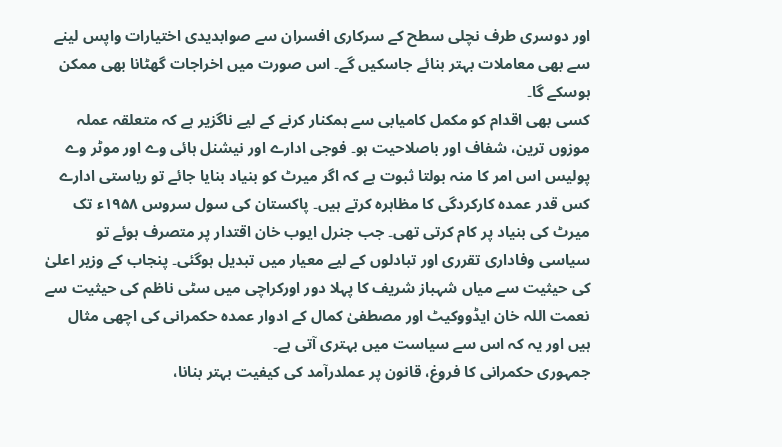اور دوسری طرف نچلی سطح کے سرکاری افسران سے صوابدیدی اختیارات واپس لینے سے بھی معاملات بہتر بنائے جاسکیں گے۔ اس صورت میں اخراجات گھٹانا بھی ممکن ہوسکے گا۔
کسی بھی اقدام کو مکمل کامیابی سے ہمکنار کرنے کے لیے ناگزیر ہے کہ متعلقہ عملہ موزوں ترین، شفاف اور باصلاحیت ہو۔ فوجی ادارے اور نیشنل ہائی وے اور موٹر وے پولیس اس امر کا منہ بولتا ثبوت ہے کہ اگر میرٹ کو بنیاد بنایا جائے تو ریاستی ادارے کس قدر عمدہ کارکردگی کا مظاہرہ کرتے ہیں۔ پاکستان کی سول سروس ۱۹۵۸ء تک میرٹ کی بنیاد پر کام کرتی تھی۔ جب جنرل ایوب خان اقتدار پر متصرف ہوئے تو سیاسی وفاداری تقرری اور تبادلوں کے لیے معیار میں تبدیل ہوگئی۔ پنجاب کے وزیر اعلیٰ کی حیثیت سے میاں شہباز شریف کا پہلا دور اورکراچی میں سٹی ناظم کی حیثیت سے نعمت اللہ خان ایڈووکیٹ اور مصطفیٰ کمال کے ادوار عمدہ حکمرانی کی اچھی مثال ہیں اور یہ کہ اس سے سیاست میں بہتری آتی ہے۔
جمہوری حکمرانی کا فروغ، قانون پر عملدرآمد کی کیفیت بہتر بنانا،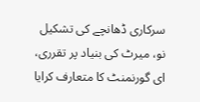سرکاری ڈھانچے کی تشکیل نو، میرٹ کی بنیاد پر تقرری، ای گورنمنٹ کا متعارف کرایا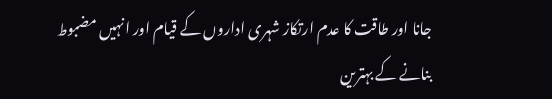جانا اور طاقت کا عدم ارتکاز شہری اداروں کے قیام اور انہیں مضبوط بنانے کے بہترین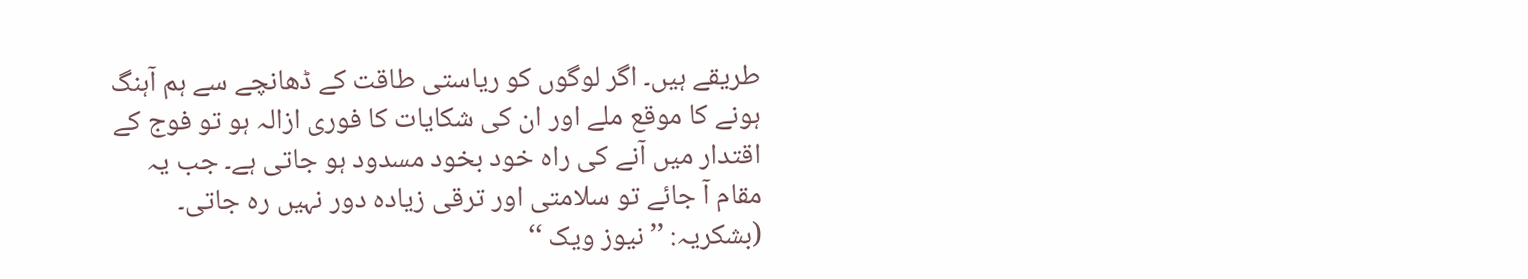طریقے ہیں۔ اگر لوگوں کو ریاستی طاقت کے ڈھانچے سے ہم آہنگ ہونے کا موقع ملے اور ان کی شکایات کا فوری ازالہ ہو تو فوج کے اقتدار میں آنے کی راہ خود بخود مسدود ہو جاتی ہے۔ جب یہ مقام آ جائے تو سلامتی اور ترقی زیادہ دور نہیں رہ جاتی۔
(بشکریہ: ’’نیوز ویک ‘‘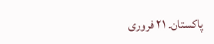پاکستان۔ ۲۱ فروری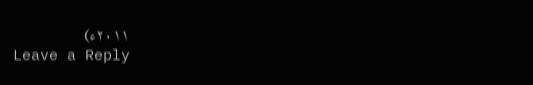۲۰۱۱ء)
Leave a Reply